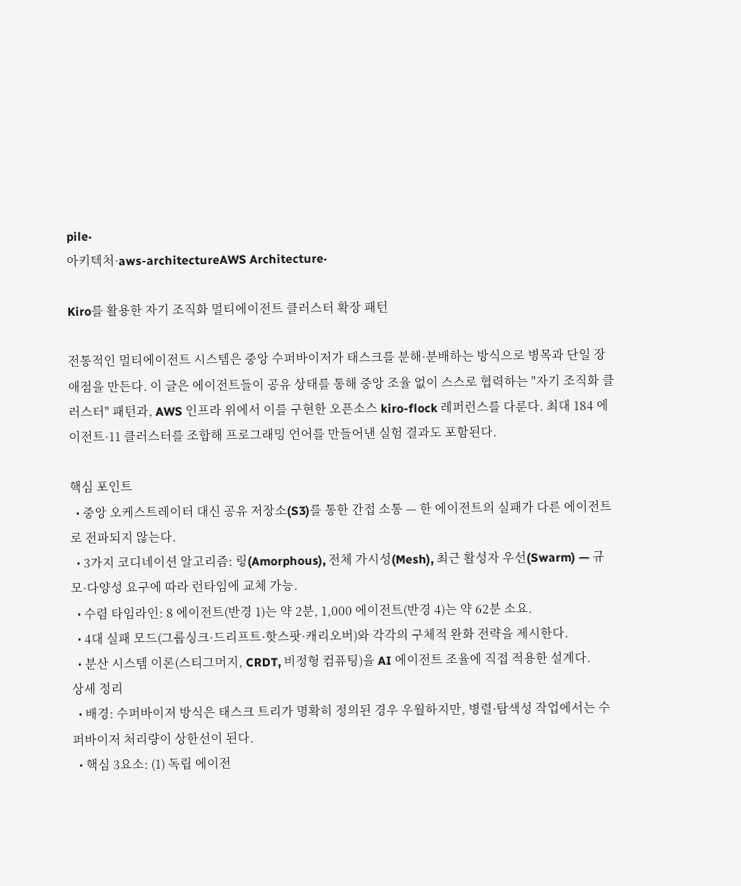pile·
아키텍처·aws-architectureAWS Architecture·

Kiro를 활용한 자기 조직화 멀티에이전트 클러스터 확장 패턴

전통적인 멀티에이전트 시스템은 중앙 수퍼바이저가 태스크를 분해·분배하는 방식으로 병목과 단일 장애점을 만든다. 이 글은 에이전트들이 공유 상태를 통해 중앙 조율 없이 스스로 협력하는 "자기 조직화 클러스터" 패턴과, AWS 인프라 위에서 이를 구현한 오픈소스 kiro-flock 레퍼런스를 다룬다. 최대 184 에이전트·11 클러스터를 조합해 프로그래밍 언어를 만들어낸 실험 결과도 포함된다.

핵심 포인트
  • 중앙 오케스트레이터 대신 공유 저장소(S3)를 통한 간접 소통 — 한 에이전트의 실패가 다른 에이전트로 전파되지 않는다.
  • 3가지 코디네이션 알고리즘: 링(Amorphous), 전체 가시성(Mesh), 최근 활성자 우선(Swarm) — 규모·다양성 요구에 따라 런타임에 교체 가능.
  • 수렴 타임라인: 8 에이전트(반경 1)는 약 2분, 1,000 에이전트(반경 4)는 약 62분 소요.
  • 4대 실패 모드(그룹싱크·드리프트·핫스팟·캐리오버)와 각각의 구체적 완화 전략을 제시한다.
  • 분산 시스템 이론(스티그머지, CRDT, 비정형 컴퓨팅)을 AI 에이전트 조율에 직접 적용한 설계다.
상세 정리
  • 배경: 수퍼바이저 방식은 태스크 트리가 명확히 정의된 경우 우월하지만, 병렬·탐색성 작업에서는 수퍼바이저 처리량이 상한선이 된다.
  • 핵심 3요소: (1) 독립 에이전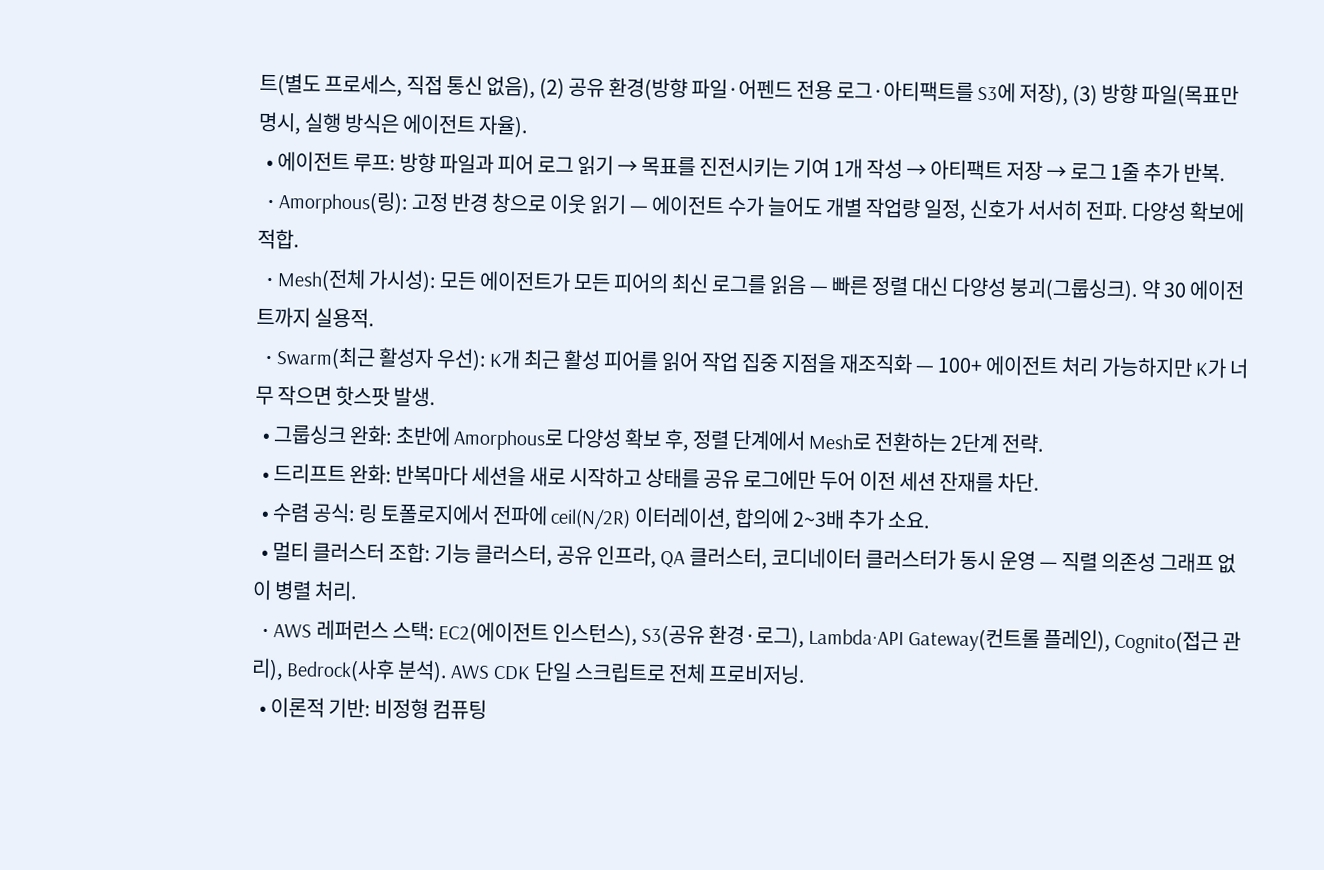트(별도 프로세스, 직접 통신 없음), (2) 공유 환경(방향 파일·어펜드 전용 로그·아티팩트를 S3에 저장), (3) 방향 파일(목표만 명시, 실행 방식은 에이전트 자율).
  • 에이전트 루프: 방향 파일과 피어 로그 읽기 → 목표를 진전시키는 기여 1개 작성 → 아티팩트 저장 → 로그 1줄 추가 반복.
  • Amorphous(링): 고정 반경 창으로 이웃 읽기 — 에이전트 수가 늘어도 개별 작업량 일정, 신호가 서서히 전파. 다양성 확보에 적합.
  • Mesh(전체 가시성): 모든 에이전트가 모든 피어의 최신 로그를 읽음 — 빠른 정렬 대신 다양성 붕괴(그룹싱크). 약 30 에이전트까지 실용적.
  • Swarm(최근 활성자 우선): K개 최근 활성 피어를 읽어 작업 집중 지점을 재조직화 — 100+ 에이전트 처리 가능하지만 K가 너무 작으면 핫스팟 발생.
  • 그룹싱크 완화: 초반에 Amorphous로 다양성 확보 후, 정렬 단계에서 Mesh로 전환하는 2단계 전략.
  • 드리프트 완화: 반복마다 세션을 새로 시작하고 상태를 공유 로그에만 두어 이전 세션 잔재를 차단.
  • 수렴 공식: 링 토폴로지에서 전파에 ceil(N/2R) 이터레이션, 합의에 2~3배 추가 소요.
  • 멀티 클러스터 조합: 기능 클러스터, 공유 인프라, QA 클러스터, 코디네이터 클러스터가 동시 운영 — 직렬 의존성 그래프 없이 병렬 처리.
  • AWS 레퍼런스 스택: EC2(에이전트 인스턴스), S3(공유 환경·로그), Lambda·API Gateway(컨트롤 플레인), Cognito(접근 관리), Bedrock(사후 분석). AWS CDK 단일 스크립트로 전체 프로비저닝.
  • 이론적 기반: 비정형 컴퓨팅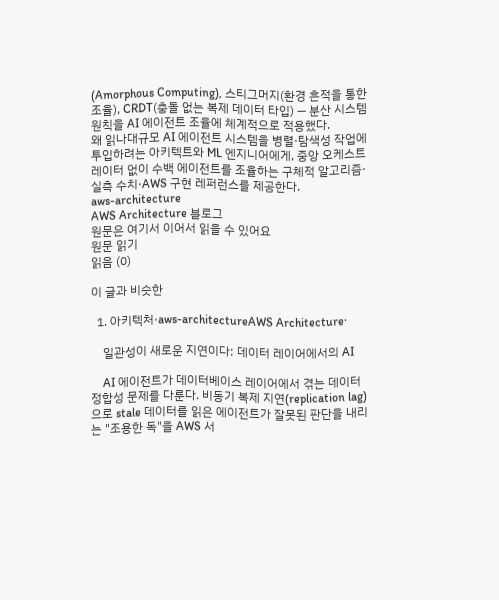(Amorphous Computing), 스티그머지(환경 흔적을 통한 조율), CRDT(충돌 없는 복제 데이터 타입) — 분산 시스템 원칙을 AI 에이전트 조율에 체계적으로 적용했다.
왜 읽나대규모 AI 에이전트 시스템을 병렬·탐색성 작업에 투입하려는 아키텍트와 ML 엔지니어에게, 중앙 오케스트레이터 없이 수백 에이전트를 조율하는 구체적 알고리즘·실측 수치·AWS 구현 레퍼런스를 제공한다.
aws-architecture
AWS Architecture 블로그
원문은 여기서 이어서 읽을 수 있어요
원문 읽기
읽음 (0)

이 글과 비슷한

  1. 아키텍처·aws-architectureAWS Architecture·

    일관성이 새로운 지연이다: 데이터 레이어에서의 AI

    AI 에이전트가 데이터베이스 레이어에서 겪는 데이터 정합성 문제를 다룬다. 비동기 복제 지연(replication lag)으로 stale 데이터를 읽은 에이전트가 잘못된 판단을 내리는 "조용한 독"을 AWS 서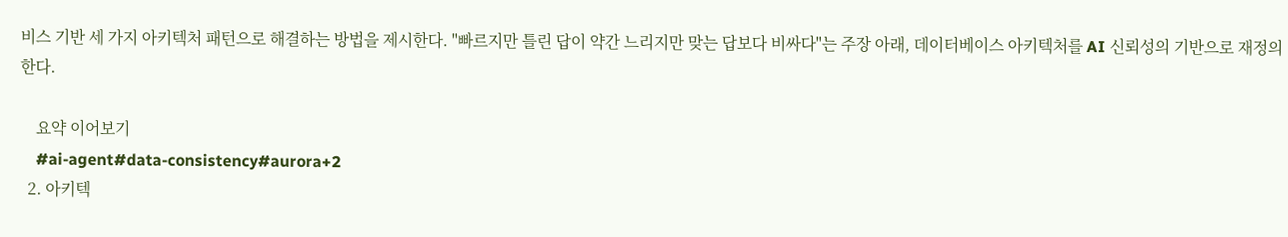비스 기반 세 가지 아키텍처 패턴으로 해결하는 방법을 제시한다. "빠르지만 틀린 답이 약간 느리지만 맞는 답보다 비싸다"는 주장 아래, 데이터베이스 아키텍처를 AI 신뢰성의 기반으로 재정의한다.

    요약 이어보기
    #ai-agent#data-consistency#aurora+2
  2. 아키텍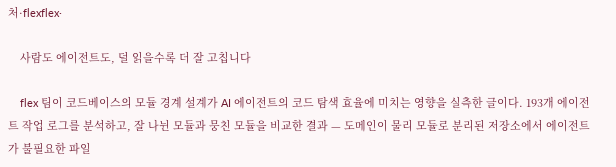처·flexflex·

    사람도 에이전트도, 덜 읽을수록 더 잘 고칩니다

    flex 팀이 코드베이스의 모듈 경계 설계가 AI 에이전트의 코드 탐색 효율에 미치는 영향을 실측한 글이다. 193개 에이전트 작업 로그를 분석하고, 잘 나뉜 모듈과 뭉친 모듈을 비교한 결과 — 도메인이 물리 모듈로 분리된 저장소에서 에이전트가 불필요한 파일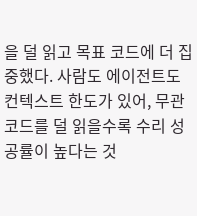을 덜 읽고 목표 코드에 더 집중했다. 사람도 에이전트도 컨텍스트 한도가 있어, 무관 코드를 덜 읽을수록 수리 성공률이 높다는 것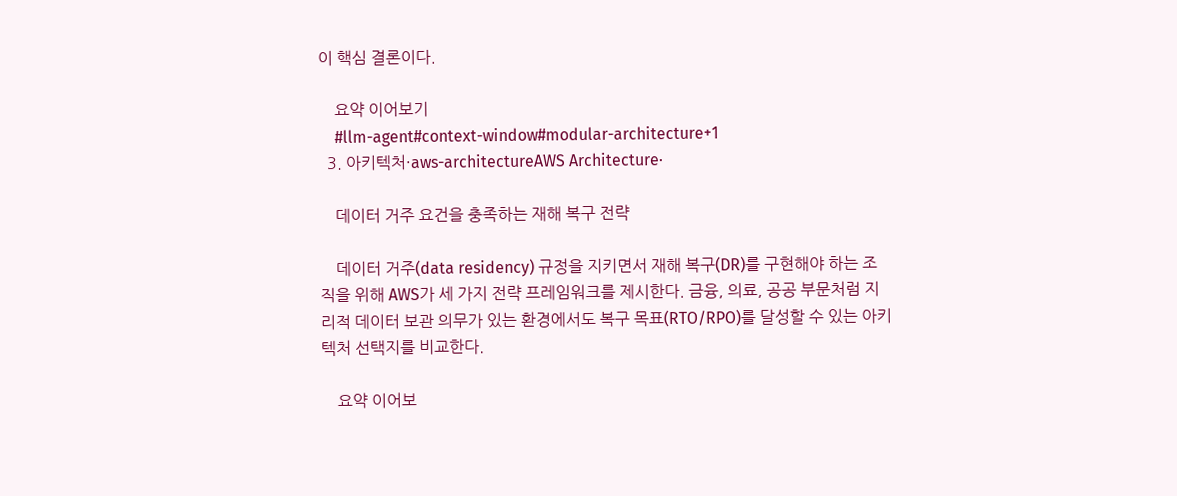이 핵심 결론이다.

    요약 이어보기
    #llm-agent#context-window#modular-architecture+1
  3. 아키텍처·aws-architectureAWS Architecture·

    데이터 거주 요건을 충족하는 재해 복구 전략

    데이터 거주(data residency) 규정을 지키면서 재해 복구(DR)를 구현해야 하는 조직을 위해 AWS가 세 가지 전략 프레임워크를 제시한다. 금융, 의료, 공공 부문처럼 지리적 데이터 보관 의무가 있는 환경에서도 복구 목표(RTO/RPO)를 달성할 수 있는 아키텍처 선택지를 비교한다.

    요약 이어보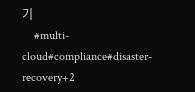기
    #multi-cloud#compliance#disaster-recovery+2